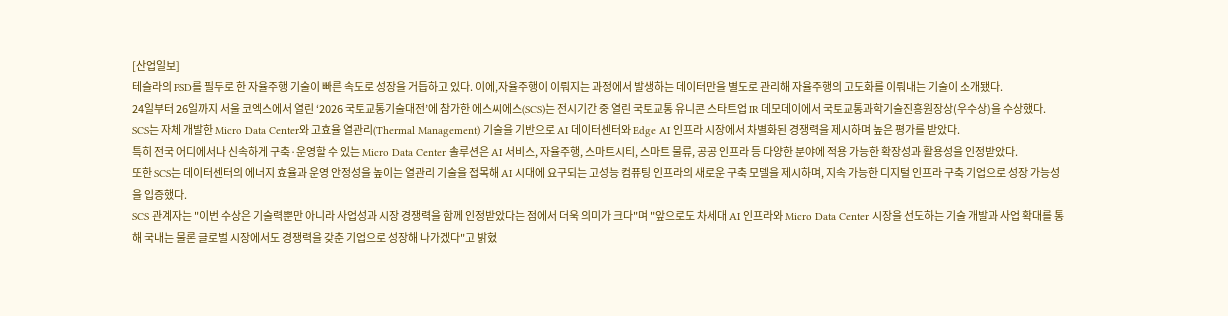[산업일보]
테슬라의 FSD를 필두로 한 자율주행 기술이 빠른 속도로 성장을 거듭하고 있다. 이에,자율주행이 이뤄지는 과정에서 발생하는 데이터만을 별도로 관리해 자율주행의 고도화를 이뤄내는 기술이 소개됐다.
24일부터 26일까지 서울 코엑스에서 열린 ‘2026 국토교통기술대전’에 참가한 에스씨에스(SCS)는 전시기간 중 열린 국토교통 유니콘 스타트업 IR 데모데이에서 국토교통과학기술진흥원장상(우수상)을 수상했다.
SCS는 자체 개발한 Micro Data Center와 고효율 열관리(Thermal Management) 기술을 기반으로 AI 데이터센터와 Edge AI 인프라 시장에서 차별화된 경쟁력을 제시하며 높은 평가를 받았다.
특히 전국 어디에서나 신속하게 구축·운영할 수 있는 Micro Data Center 솔루션은 AI 서비스, 자율주행, 스마트시티, 스마트 물류, 공공 인프라 등 다양한 분야에 적용 가능한 확장성과 활용성을 인정받았다.
또한 SCS는 데이터센터의 에너지 효율과 운영 안정성을 높이는 열관리 기술을 접목해 AI 시대에 요구되는 고성능 컴퓨팅 인프라의 새로운 구축 모델을 제시하며, 지속 가능한 디지털 인프라 구축 기업으로 성장 가능성을 입증했다.
SCS 관계자는 "이번 수상은 기술력뿐만 아니라 사업성과 시장 경쟁력을 함께 인정받았다는 점에서 더욱 의미가 크다"며 "앞으로도 차세대 AI 인프라와 Micro Data Center 시장을 선도하는 기술 개발과 사업 확대를 통해 국내는 물론 글로벌 시장에서도 경쟁력을 갖춘 기업으로 성장해 나가겠다"고 밝혔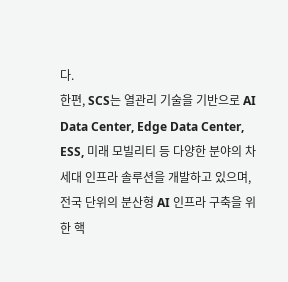다.
한편, SCS는 열관리 기술을 기반으로 AI Data Center, Edge Data Center, ESS, 미래 모빌리티 등 다양한 분야의 차세대 인프라 솔루션을 개발하고 있으며, 전국 단위의 분산형 AI 인프라 구축을 위한 핵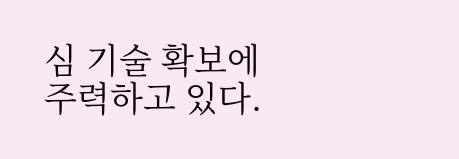심 기술 확보에 주력하고 있다.